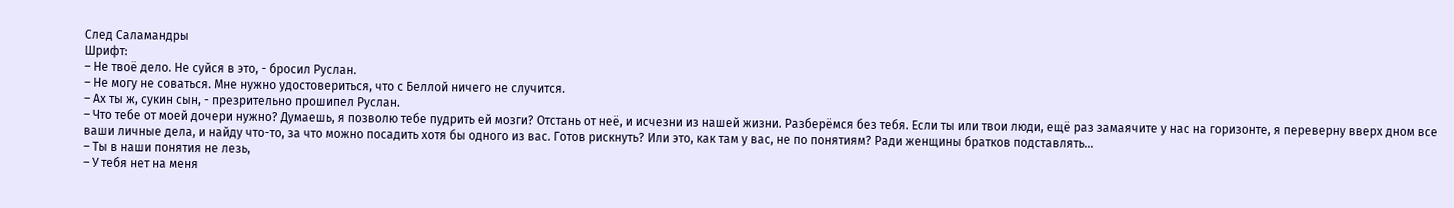След Саламандры
Шрифт:
– Не твоё дело. Не суйся в это, - бросил Руслан.
– Не могу не соваться. Мне нужно удостовериться, что с Беллой ничего не случится.
– Ах ты ж, сукин сын, - презрительно прошипел Руслан.
– Что тебе от моей дочери нужно? Думаешь, я позволю тебе пудрить ей мозги? Отстань от неё, и исчезни из нашей жизни. Разберёмся без тебя. Если ты или твои люди, ещё раз замаячите у нас на горизонте, я переверну вверх дном все ваши личные дела, и найду что-то, за что можно посадить хотя бы одного из вас. Готов рискнуть? Или это, как там у вас, не по понятиям? Ради женщины братков подставлять...
– Ты в наши понятия не лезь,
– У тебя нет на меня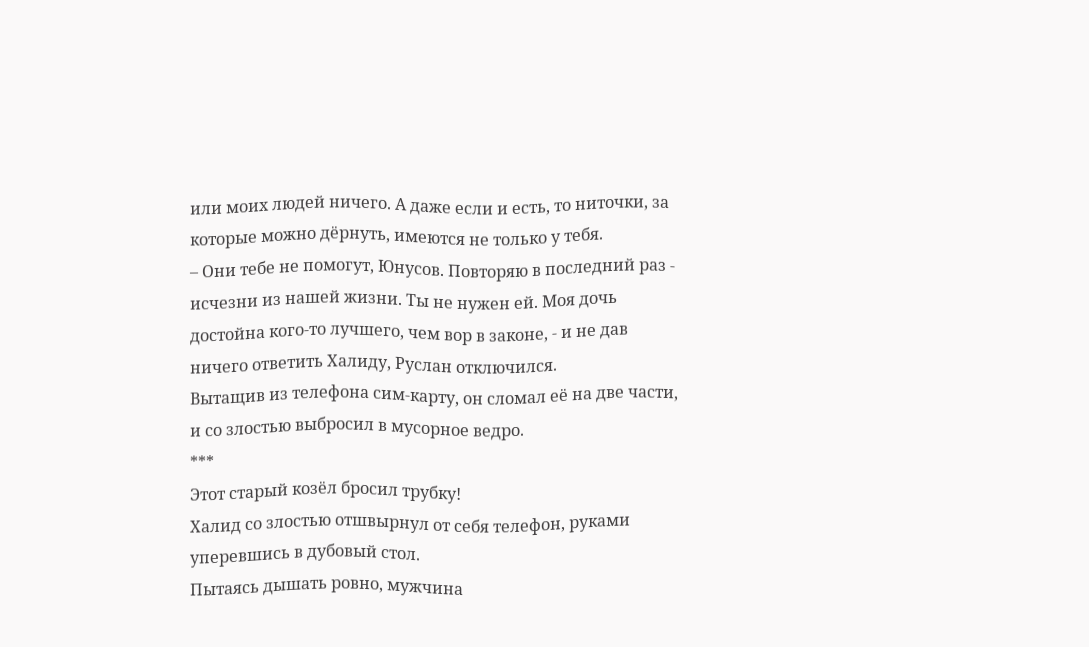или моих людей ничего. А даже если и есть, то ниточки, за которые можно дёрнуть, имеются не только у тебя.
– Они тебе не помогут, Юнусов. Повторяю в последний раз - исчезни из нашей жизни. Ты не нужен ей. Моя дочь достойна кого-то лучшего, чем вор в законе, - и не дав ничего ответить Халиду, Руслан отключился.
Вытащив из телефона сим-карту, он сломал её на две части, и со злостью выбросил в мусорное ведро.
***
Этот старый козёл бросил трубку!
Халид со злостью отшвырнул от себя телефон, руками уперевшись в дубовый стол.
Пытаясь дышать ровно, мужчина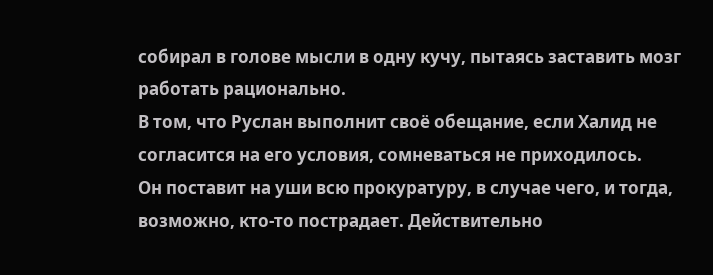собирал в голове мысли в одну кучу, пытаясь заставить мозг работать рационально.
В том, что Руслан выполнит своё обещание, если Халид не согласится на его условия, сомневаться не приходилось.
Он поставит на уши всю прокуратуру, в случае чего, и тогда, возможно, кто-то пострадает. Действительно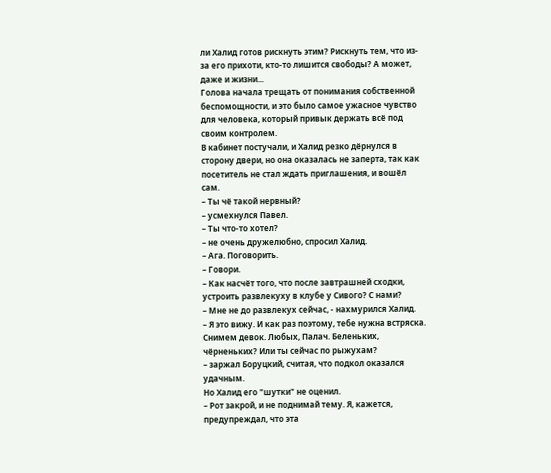ли Халид готов рискнуть этим? Рискнуть тем, что из-за его прихоти, кто-то лишится свободы? А может, даже и жизни...
Голова начала трещать от понимания собственной беспомощности, и это было самое ужасное чувство для человека, который привык держать всё под своим контролем.
В кабинет постучали, и Халид резко дёрнулся в сторону двери, но она оказалась не заперта, так как посетитель не стал ждать приглашения, и вошёл сам.
– Ты чё такой нервный?
– усмехнулся Павел.
– Ты что-то хотел?
– не очень дружелюбно, спросил Халид.
– Ага. Поговорить.
– Говори.
– Как насчёт того, что после завтрашней сходки, устроить развлекуху в клубе у Сивого? С нами?
– Мне не до развлекух сейчас, - нахмурился Халид.
– Я это вижу. И как раз поэтому, тебе нужна встряска. Снимем девок. Любых, Палач. Беленьких, чёрненьких? Или ты сейчас по рыжухам?
– заржал Боруцкий, считая, что подкол оказался удачным.
Но Халид его "шутки" не оценил.
– Рот закрой, и не поднимай тему. Я, кажется, предупреждал, что эта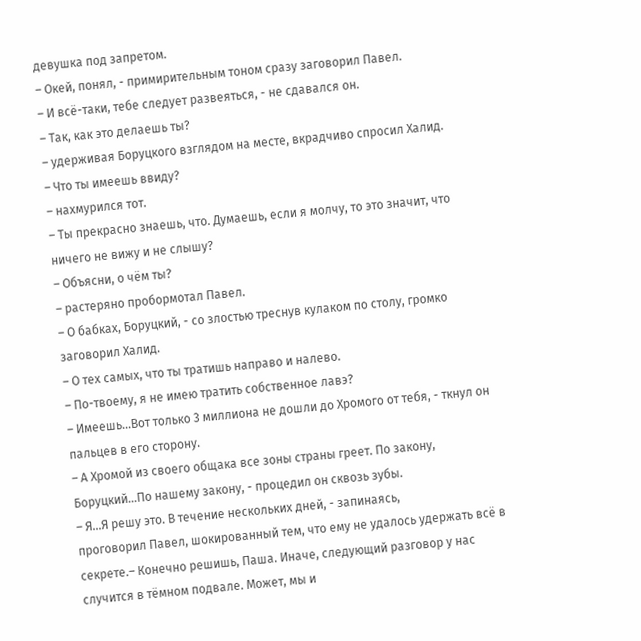девушка под запретом.
– Окей, понял, - примирительным тоном сразу заговорил Павел.
– И всё-таки, тебе следует развеяться, - не сдавался он.
– Так, как это делаешь ты?
– удерживая Боруцкого взглядом на месте, вкрадчиво спросил Халид.
– Что ты имеешь ввиду?
– нахмурился тот.
– Ты прекрасно знаешь, что. Думаешь, если я молчу, то это значит, что ничего не вижу и не слышу?
– Объясни, о чём ты?
– растеряно пробормотал Павел.
– О бабках, Боруцкий, - со злостью треснув кулаком по столу, громко заговорил Халид.
– О тех самых, что ты тратишь направо и налево.
– По-твоему, я не имею тратить собственное лавэ?
– Имеешь...Вот только 3 миллиона не дошли до Хромого от тебя, - ткнул он пальцев в его сторону.
– А Хромой из своего общака все зоны страны греет. По закону, Боруцкий...По нашему закону, - процедил он сквозь зубы.
– Я...Я решу это. В течение нескольких дней, - запинаясь,
проговорил Павел, шокированный тем, что ему не удалось удержать всё в секрете.– Конечно решишь, Паша. Иначе, следующий разговор у нас случится в тёмном подвале. Может, мы и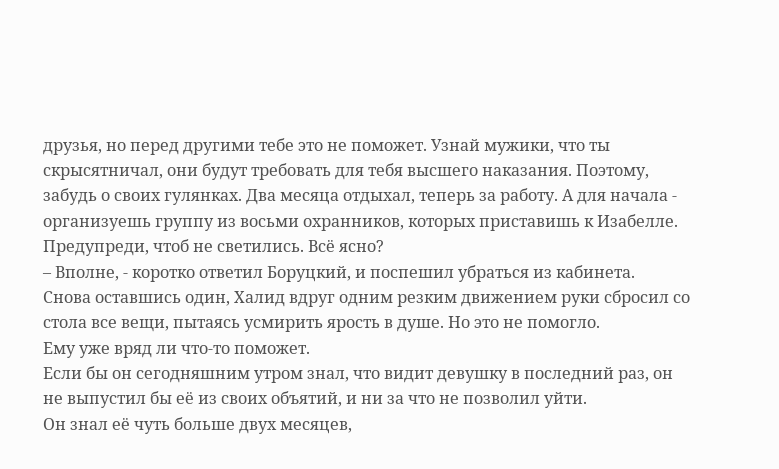друзья, но перед другими тебе это не поможет. Узнай мужики, что ты скрысятничал, они будут требовать для тебя высшего наказания. Поэтому, забудь о своих гулянках. Два месяца отдыхал, теперь за работу. А для начала - организуешь группу из восьми охранников, которых приставишь к Изабелле. Предупреди, чтоб не светились. Всё ясно?
– Вполне, - коротко ответил Боруцкий, и поспешил убраться из кабинета.
Снова оставшись один, Халид вдруг одним резким движением руки сбросил со стола все вещи, пытаясь усмирить ярость в душе. Но это не помогло.
Ему уже вряд ли что-то поможет.
Если бы он сегодняшним утром знал, что видит девушку в последний раз, он не выпустил бы её из своих объятий, и ни за что не позволил уйти.
Он знал её чуть больше двух месяцев,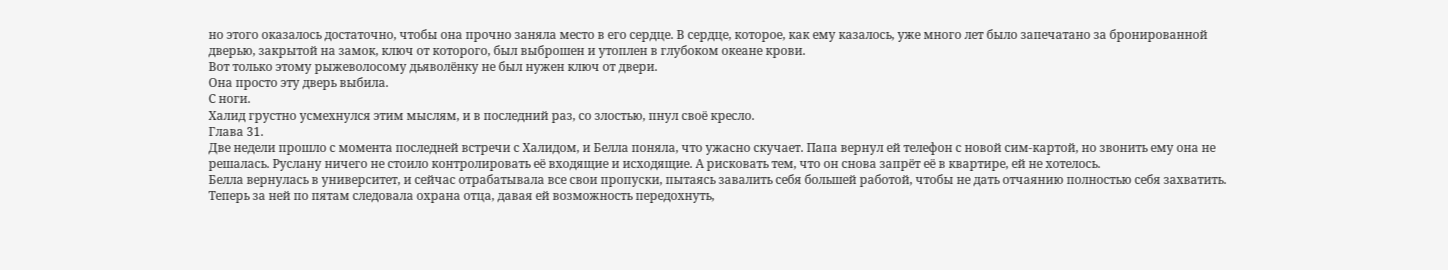но этого оказалось достаточно, чтобы она прочно заняла место в его сердце. В сердце, которое, как ему казалось, уже много лет было запечатано за бронированной дверью, закрытой на замок, ключ от которого, был выброшен и утоплен в глубоком океане крови.
Вот только этому рыжеволосому дьяволёнку не был нужен ключ от двери.
Она просто эту дверь выбила.
С ноги.
Халид грустно усмехнулся этим мыслям, и в последний раз, со злостью, пнул своё кресло.
Глава 31.
Две недели прошло с момента последней встречи с Халидом, и Белла поняла, что ужасно скучает. Папа вернул ей телефон с новой сим-картой, но звонить ему она не решалась. Руслану ничего не стоило контролировать её входящие и исходящие. А рисковать тем, что он снова запрёт её в квартире, ей не хотелось.
Белла вернулась в университет, и сейчас отрабатывала все свои пропуски, пытаясь завалить себя большей работой, чтобы не дать отчаянию полностью себя захватить.
Теперь за ней по пятам следовала охрана отца, давая ей возможность передохнуть,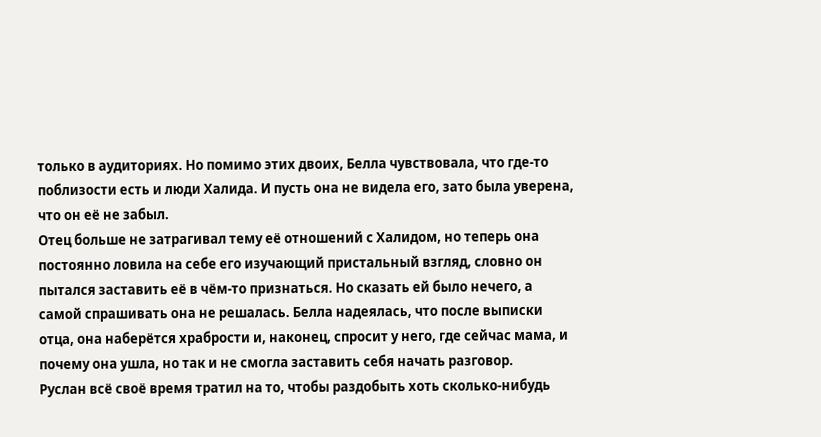только в аудиториях. Но помимо этих двоих, Белла чувствовала, что где-то поблизости есть и люди Халида. И пусть она не видела его, зато была уверена, что он её не забыл.
Отец больше не затрагивал тему её отношений с Халидом, но теперь она постоянно ловила на себе его изучающий пристальный взгляд, словно он пытался заставить её в чём-то признаться. Но сказать ей было нечего, а самой спрашивать она не решалась. Белла надеялась, что после выписки отца, она наберётся храбрости и, наконец, спросит у него, где сейчас мама, и почему она ушла, но так и не смогла заставить себя начать разговор.
Руслан всё своё время тратил на то, чтобы раздобыть хоть сколько-нибудь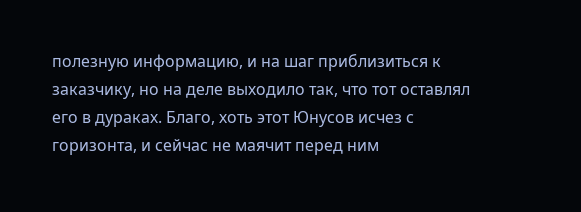полезную информацию, и на шаг приблизиться к заказчику, но на деле выходило так, что тот оставлял его в дураках. Благо, хоть этот Юнусов исчез с горизонта, и сейчас не маячит перед ним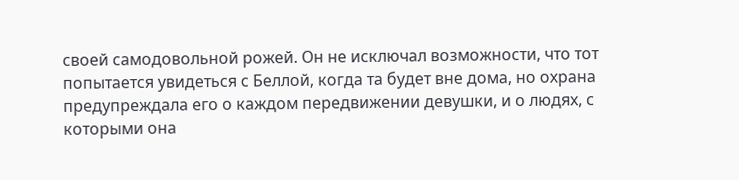своей самодовольной рожей. Он не исключал возможности, что тот попытается увидеться с Беллой, когда та будет вне дома, но охрана предупреждала его о каждом передвижении девушки, и о людях, с которыми она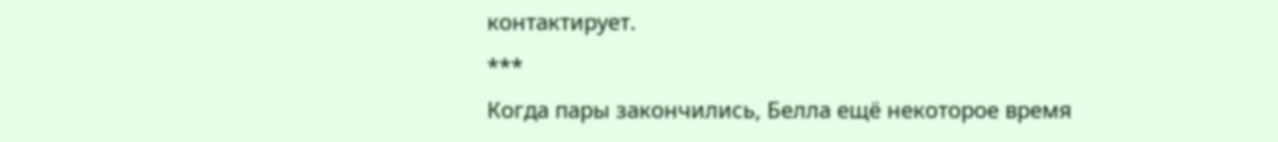контактирует.
***
Когда пары закончились, Белла ещё некоторое время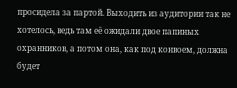просидела за партой. Выходить из аудитории так не хотелось, ведь там её ожидали двое папиных охранников, а потом она, как под конвоем, должна будет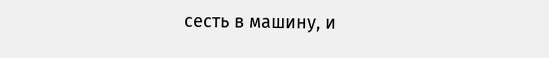сесть в машину, и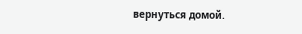вернуться домой.